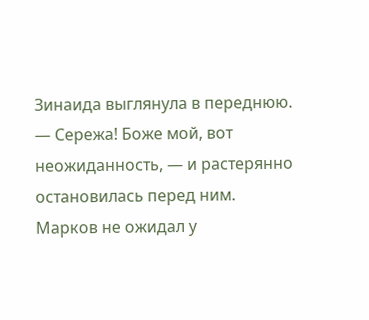Зинаида выглянула в переднюю.
— Сережа! Боже мой, вот неожиданность, — и растерянно остановилась перед ним.
Марков не ожидал у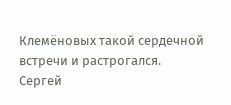Клемёновых такой сердечной встречи и растрогался.
Сергей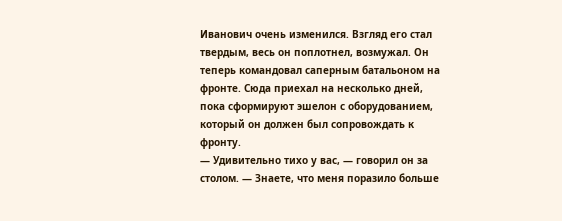Иванович очень изменился. Взгляд его стал твердым, весь он поплотнел, возмужал. Он теперь командовал саперным батальоном на фронте. Сюда приехал на несколько дней, пока сформируют эшелон с оборудованием, который он должен был сопровождать к фронту.
— Удивительно тихо у вас, — говорил он за столом. — Знаете, что меня поразило больше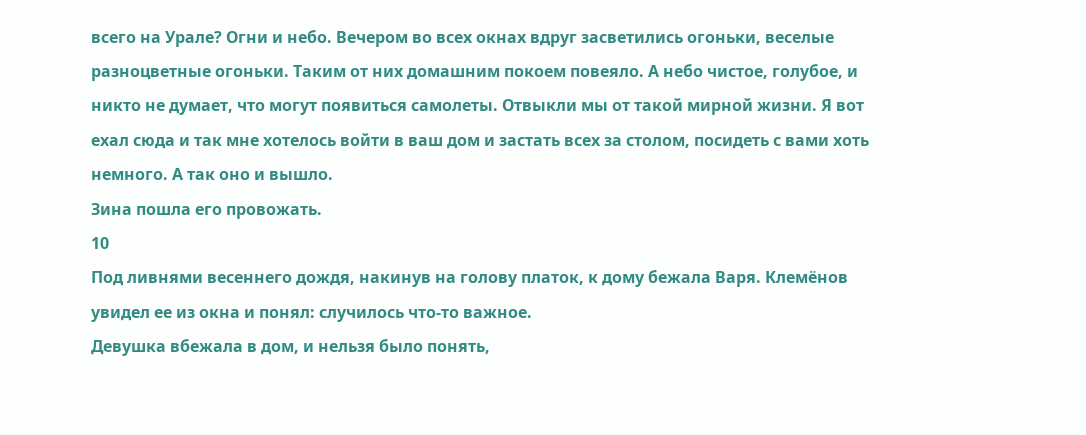всего на Урале? Огни и небо. Вечером во всех окнах вдруг засветились огоньки, веселые разноцветные огоньки. Таким от них домашним покоем повеяло. А небо чистое, голубое, и никто не думает, что могут появиться самолеты. Отвыкли мы от такой мирной жизни. Я вот ехал сюда и так мне хотелось войти в ваш дом и застать всех за столом, посидеть с вами хоть немного. А так оно и вышло.
Зина пошла его провожать.
10
Под ливнями весеннего дождя, накинув на голову платок, к дому бежала Варя. Клемёнов увидел ее из окна и понял: случилось что-то важное.
Девушка вбежала в дом, и нельзя было понять,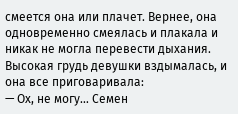смеется она или плачет. Вернее, она одновременно смеялась и плакала и никак не могла перевести дыхания. Высокая грудь девушки вздымалась, и она все приговаривала:
— Ох, не могу… Семен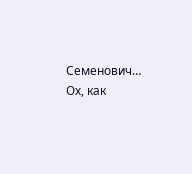Семенович… Ох, как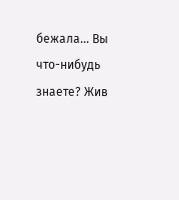бежала… Вы что-нибудь знаете? Жив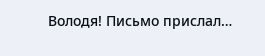Володя! Письмо прислал…